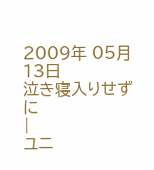2009年 05月 13日
泣き寝入りせずに
|
ユニ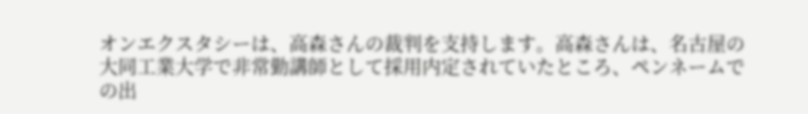オンエクスタシーは、高森さんの裁判を支持します。高森さんは、名古屋の大同工業大学で非常勤講師として採用内定されていたところ、ペンネームでの出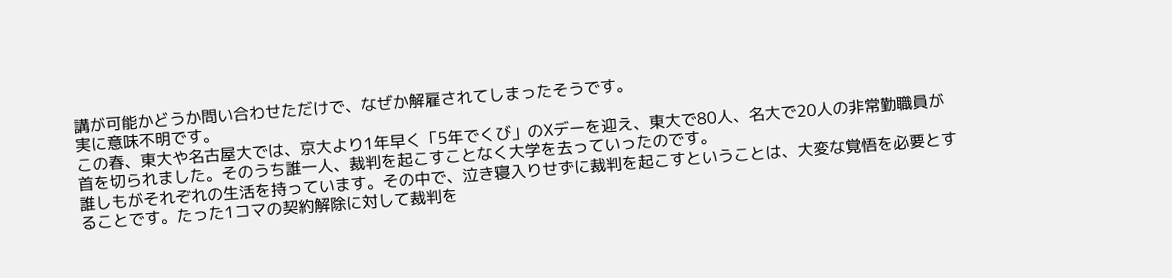講が可能かどうか問い合わせただけで、なぜか解雇されてしまったそうです。
実に意味不明です。
この春、東大や名古屋大では、京大より1年早く「5年でくび」のⅩデーを迎え、東大で80人、名大で20人の非常勤職員が首を切られました。そのうち誰一人、裁判を起こすことなく大学を去っていったのです。
誰しもがそれぞれの生活を持っています。その中で、泣き寝入りせずに裁判を起こすということは、大変な覚悟を必要とすることです。たった1コマの契約解除に対して裁判を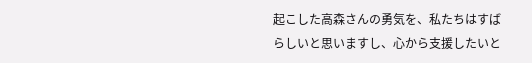起こした高森さんの勇気を、私たちはすばらしいと思いますし、心から支援したいと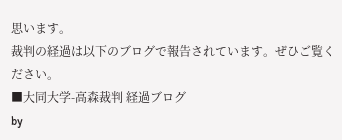思います。
裁判の経過は以下のブログで報告されています。ぜひご覧ください。
■大同大学-高森裁判 経過ブログ
by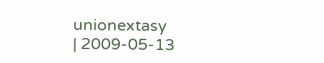unionextasy
| 2009-05-13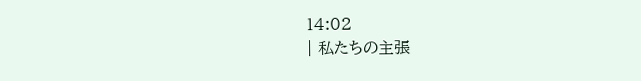14:02
| 私たちの主張